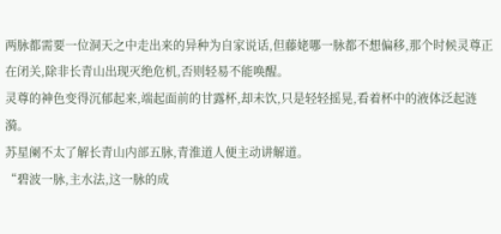两脉都需要一位洞天之中走出来的异种为自家说话,但藤姥哪一脉都不想偏移,那个时候灵尊正在闭关,除非长青山出现灭绝危机,否则轻易不能唤醒。
灵尊的神色变得沉郁起来,端起面前的甘露杯,却未饮,只是轻轻摇晃,看着杯中的液体泛起涟漪。
苏星阑不太了解长青山内部五脉,青淮道人便主动讲解道。
“碧波一脉,主水法,这一脉的成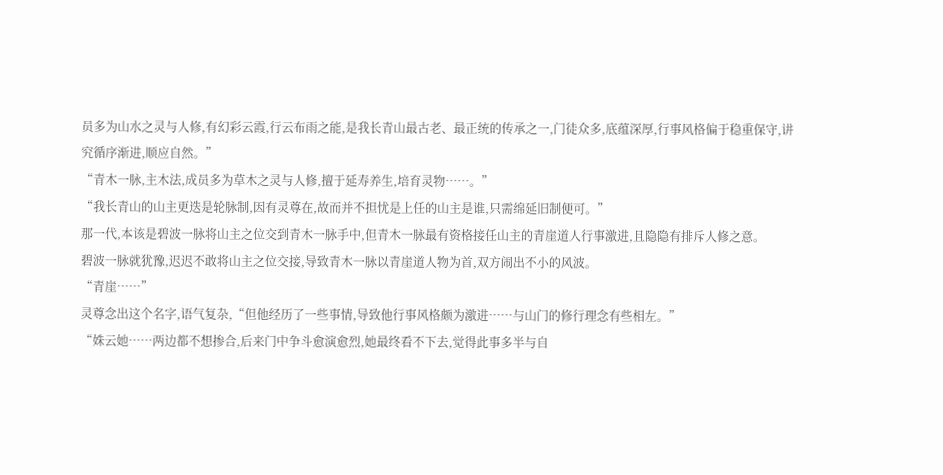员多为山水之灵与人修,有幻彩云霞,行云布雨之能,是我长青山最古老、最正统的传承之一,门徒众多,底蕴深厚,行事风格偏于稳重保守,讲究循序渐进,顺应自然。”
“青木一脉,主木法,成员多为草木之灵与人修,擅于延寿养生,培育灵物……。”
“我长青山的山主更迭是轮脉制,因有灵尊在,故而并不担忧是上任的山主是谁,只需绵延旧制便可。”
那一代,本该是碧波一脉将山主之位交到青木一脉手中,但青木一脉最有资格接任山主的青崖道人行事激进,且隐隐有排斥人修之意。
碧波一脉就犹豫,迟迟不敢将山主之位交接,导致青木一脉以青崖道人物为首,双方闹出不小的风波。
“青崖……”
灵尊念出这个名字,语气复杂,“但他经历了一些事情,导致他行事风格颇为激进……与山门的修行理念有些相左。”
“姝云她……两边都不想掺合,后来门中争斗愈演愈烈,她最终看不下去,觉得此事多半与自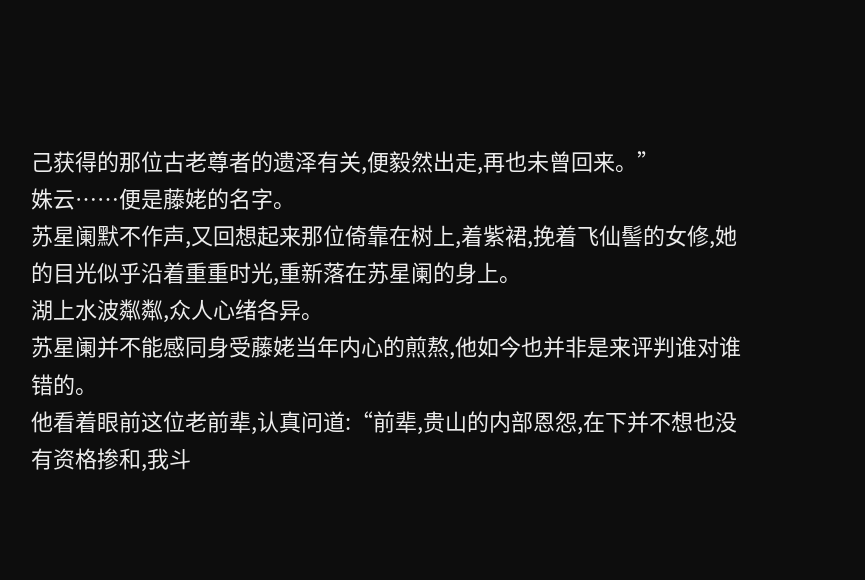己获得的那位古老尊者的遗泽有关,便毅然出走,再也未曾回来。”
姝云……便是藤姥的名字。
苏星阑默不作声,又回想起来那位倚靠在树上,着紫裙,挽着飞仙髻的女修,她的目光似乎沿着重重时光,重新落在苏星阑的身上。
湖上水波粼粼,众人心绪各异。
苏星阑并不能感同身受藤姥当年内心的煎熬,他如今也并非是来评判谁对谁错的。
他看着眼前这位老前辈,认真问道:“前辈,贵山的内部恩怨,在下并不想也没有资格掺和,我斗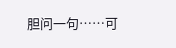胆问一句……可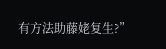有方法助藤姥复生?”